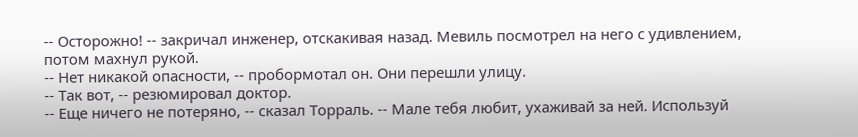-- Осторожно! -- закричал инженер, отскакивая назад. Мевиль посмотрел на него с удивлением, потом махнул рукой.
-- Нет никакой опасности, -- пробормотал он. Они перешли улицу.
-- Так вот, -- резюмировал доктор.
-- Еще ничего не потеряно, -- сказал Торраль. -- Мале тебя любит, ухаживай за ней. Используй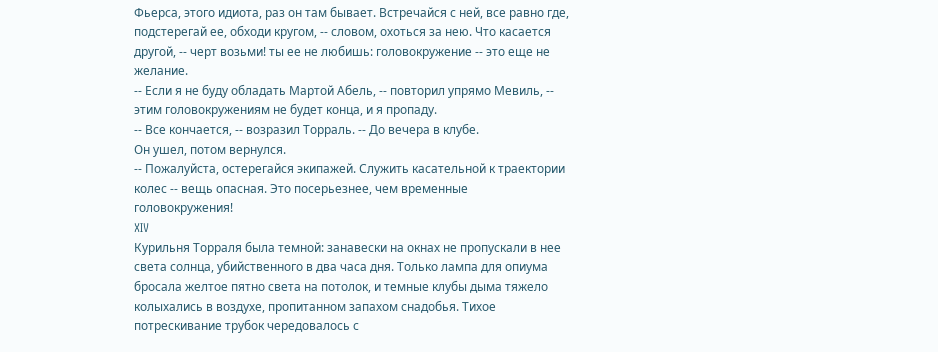Фьерса, этого идиота, раз он там бывает. Встречайся с ней, все равно где, подстерегай ее, обходи кругом, -- словом, охоться за нею. Что касается другой, -- черт возьми! ты ее не любишь: головокружение -- это еще не желание.
-- Если я не буду обладать Мартой Абель, -- повторил упрямо Мевиль, -- этим головокружениям не будет конца, и я пропаду.
-- Все кончается, -- возразил Торраль. -- До вечера в клубе.
Он ушел, потом вернулся.
-- Пожалуйста, остерегайся экипажей. Служить касательной к траектории колес -- вещь опасная. Это посерьезнее, чем временные головокружения!
XIV
Курильня Торраля была темной: занавески на окнах не пропускали в нее света солнца, убийственного в два часа дня. Только лампа для опиума бросала желтое пятно света на потолок, и темные клубы дыма тяжело колыхались в воздухе, пропитанном запахом снадобья. Тихое потрескивание трубок чередовалось с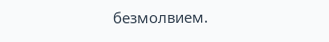безмолвием.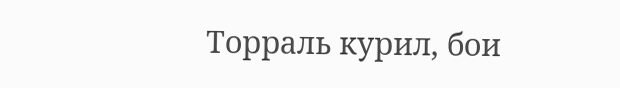Торраль курил, бои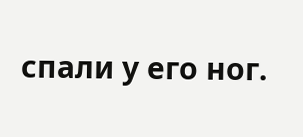спали у его ног.